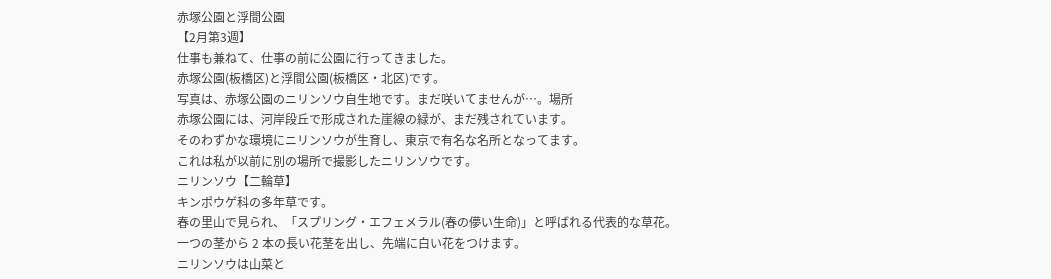赤塚公園と浮間公園
【2月第3週】
仕事も兼ねて、仕事の前に公園に行ってきました。
赤塚公園(板橋区)と浮間公園(板橋区・北区)です。
写真は、赤塚公園のニリンソウ自生地です。まだ咲いてませんが…。場所
赤塚公園には、河岸段丘で形成された崖線の緑が、まだ残されています。
そのわずかな環境にニリンソウが生育し、東京で有名な名所となってます。
これは私が以前に別の場所で撮影したニリンソウです。
ニリンソウ【二輪草】
キンポウゲ科の多年草です。
春の里山で見られ、「スプリング・エフェメラル(春の儚い生命)」と呼ばれる代表的な草花。
一つの茎から 2 本の長い花茎を出し、先端に白い花をつけます。
ニリンソウは山菜と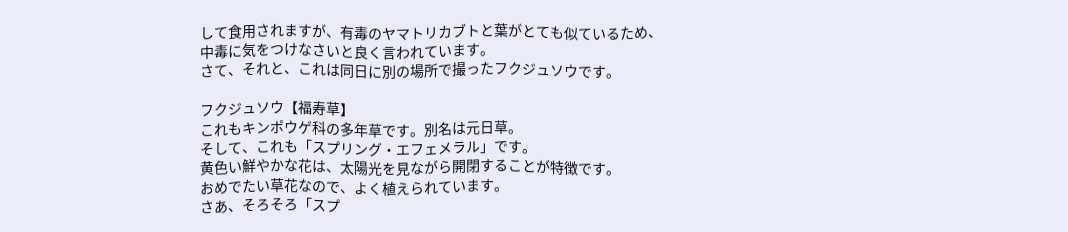して食用されますが、有毒のヤマトリカブトと葉がとても似ているため、
中毒に気をつけなさいと良く言われています。
さて、それと、これは同日に別の場所で撮ったフクジュソウです。

フクジュソウ【福寿草】
これもキンポウゲ科の多年草です。別名は元日草。
そして、これも「スプリング・エフェメラル」です。
黄色い鮮やかな花は、太陽光を見ながら開閉することが特徴です。
おめでたい草花なので、よく植えられています。
さあ、そろそろ「スプ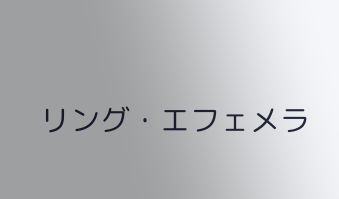リング・エフェメラ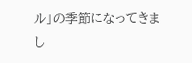ル」の季節になってきまし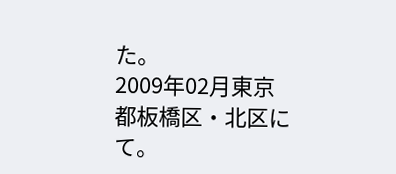た。
2009年02月東京都板橋区・北区にて。